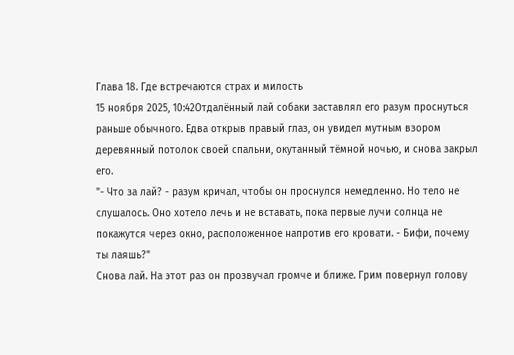Глава 18. Где встречаются страх и милость
15 ноября 2025, 10:42Отдалённый лай собаки заставлял его разум проснуться раньше обычного. Едва открыв правый глаз, он увидел мутным взором деревянный потолок своей спальни, окутанный тёмной ночью, и снова закрыл его.
"- Что за лай? - разум кричал, чтобы он проснулся немедленно. Но тело не слушалось. Оно хотело лечь и не вставать, пока первые лучи солнца не покажутся через окно, расположенное напротив его кровати. - Бифи, почему ты лаяшь?"
Снова лай. На этот раз он прозвучал громче и ближе. Грим повернул голову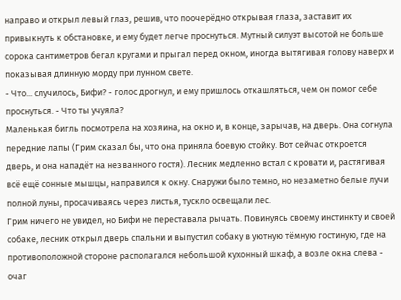направо и открыл левый глаз, решив, что поочерёдно открывая глаза, заставит их привыкнуть к обстановке, и ему будет легче проснуться. Мутный силуэт высотой не больше сорока сантиметров бегал кругами и прыгал перед окном, иногда вытягивая голову наверх и показывая длинную морду при лунном свете.
- Что... случилось, Бифи? - голос дрогнул, и ему пришлось откашляться, чем он помог себе проснуться. - Что ты учуяла?
Маленькая бигль посмотрела на хозяина, на окно и, в конце, зарычав, на дверь. Она согнула передние лапы (Грим сказал бы, что она приняла боевую стойку. Вот сейчас откроется дверь, и она нападёт на незванного гостя). Лесник медленно встал с кровати и, растягивая всё ещё сонные мышцы, направился к окну. Снаружи было темно, но незаметно белые лучи полной луны, просачиваясь через листья, тускло освещали лес.
Грим ничего не увидел, но Бифи не переставала рычать. Повинуясь своему инстинкту и своей собаке, лесник открыл дверь спальни и выпустил собаку в уютную тёмную гостиную, где на противоположной стороне располагался небольшой кухонный шкаф, а возле окна слева - очаг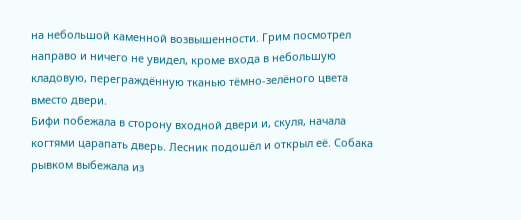на небольшой каменной возвышенности. Грим посмотрел направо и ничего не увидел, кроме входа в небольшую кладовую, переграждённую тканью тёмно-зелёного цвета вместо двери.
Бифи побежала в сторону входной двери и, скуля, начала когтями царапать дверь. Лесник подошёл и открыл её. Собака рывком выбежала из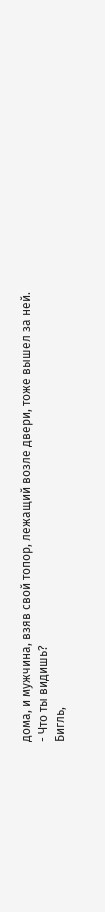дома, и мужчина, взяв свой топор, лежащий возле двери, тоже вышел за ней.
- Что ты видишь?
Бигль,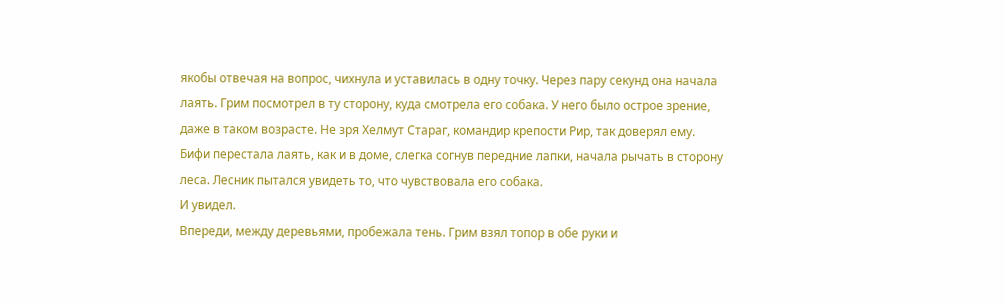якобы отвечая на вопрос, чихнула и уставилась в одну точку. Через пару секунд она начала лаять. Грим посмотрел в ту сторону, куда смотрела его собака. У него было острое зрение, даже в таком возрасте. Не зря Хелмут Стараг, командир крепости Рир, так доверял ему.
Бифи перестала лаять, как и в доме, слегка согнув передние лапки, начала рычать в сторону леса. Лесник пытался увидеть то, что чувствовала его собака.
И увидел.
Впереди, между деревьями, пробежала тень. Грим взял топор в обе руки и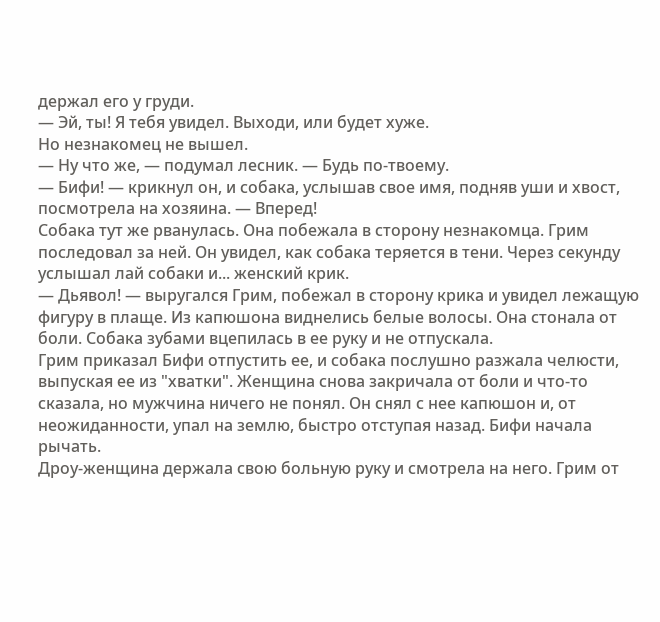держал его у груди.
— Эй, ты! Я тебя увидел. Выходи, или будет хуже.
Но незнакомец не вышел.
— Ну что же, — подумал лесник. — Будь по-твоему.
— Бифи! — крикнул он, и собака, услышав свое имя, подняв уши и хвост, посмотрела на хозяина. — Вперед!
Собака тут же рванулась. Она побежала в сторону незнакомца. Грим последовал за ней. Он увидел, как собака теряется в тени. Через секунду услышал лай собаки и... женский крик.
— Дьявол! — выругался Грим, побежал в сторону крика и увидел лежащую фигуру в плаще. Из капюшона виднелись белые волосы. Она стонала от боли. Собака зубами вцепилась в ее руку и не отпускала.
Грим приказал Бифи отпустить ее, и собака послушно разжала челюсти, выпуская ее из "хватки". Женщина снова закричала от боли и что-то сказала, но мужчина ничего не понял. Он снял с нее капюшон и, от неожиданности, упал на землю, быстро отступая назад. Бифи начала рычать.
Дроу-женщина держала свою больную руку и смотрела на него. Грим от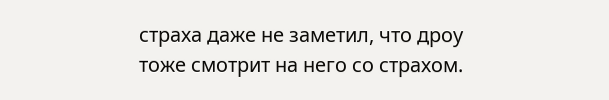страха даже не заметил, что дроу тоже смотрит на него со страхом.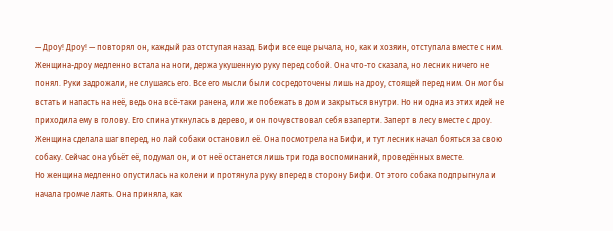— Дроу! Дроу! — повторял он, каждый раз отступая назад. Бифи все еще рычала, но, как и хозяин, отступала вместе с ним.
Женщина-дроу медленно встала на ноги, держа укушенную руку перед собой. Она что-то сказала, но лесник ничего не понял. Руки задрожали, не слушаясь его. Все его мысли были сосредоточены лишь на дроу, стоящей перед ним. Он мог бы встать и напасть на неё, ведь она всё-таки ранена, или же побежать в дом и закрыться внутри. Но ни одна из этих идей не приходила ему в голову. Его спина уткнулась в дерево, и он почувствовал себя взаперти. Заперт в лесу вместе с дроу.
Женщина сделала шаг вперед, но лай собаки остановил её. Она посмотрела на Бифи, и тут лесник начал бояться за свою собаку. Сейчас она убьёт её, подумал он, и от неё останется лишь три года воспоминаний, проведённых вместе.
Но женщина медленно опустилась на колени и протянула руку вперед в сторону Бифи. От этого собака подпрыгнула и начала громче лаять. Она приняла, как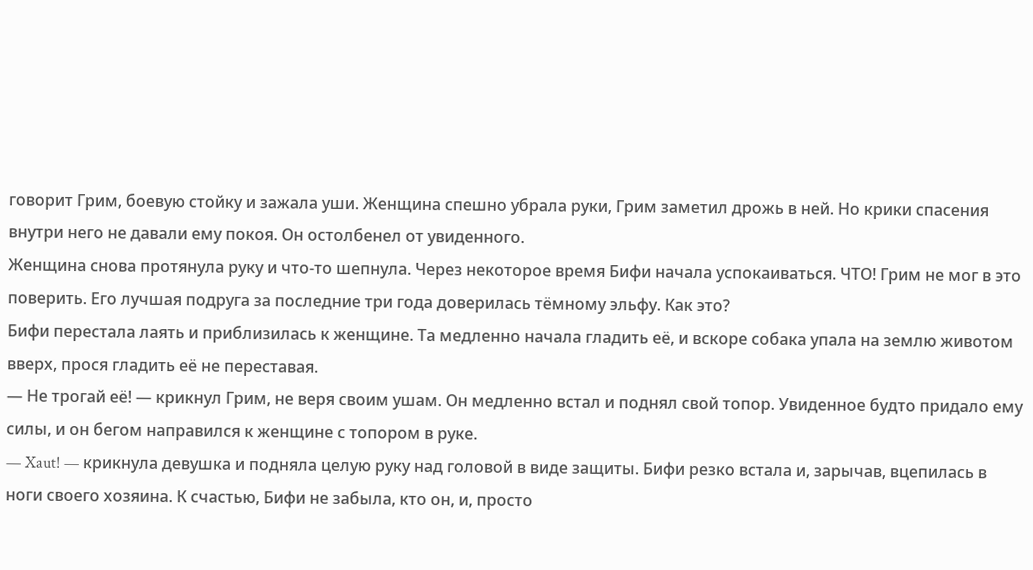говорит Грим, боевую стойку и зажала уши. Женщина спешно убрала руки, Грим заметил дрожь в ней. Но крики спасения внутри него не давали ему покоя. Он остолбенел от увиденного.
Женщина снова протянула руку и что-то шепнула. Через некоторое время Бифи начала успокаиваться. ЧТО! Грим не мог в это поверить. Его лучшая подруга за последние три года доверилась тёмному эльфу. Как это?
Бифи перестала лаять и приблизилась к женщине. Та медленно начала гладить её, и вскоре собака упала на землю животом вверх, прося гладить её не переставая.
— Не трогай её! — крикнул Грим, не веря своим ушам. Он медленно встал и поднял свой топор. Увиденное будто придало ему силы, и он бегом направился к женщине с топором в руке.
— Xaut! — крикнула девушка и подняла целую руку над головой в виде защиты. Бифи резко встала и, зарычав, вцепилась в ноги своего хозяина. К счастью, Бифи не забыла, кто он, и, просто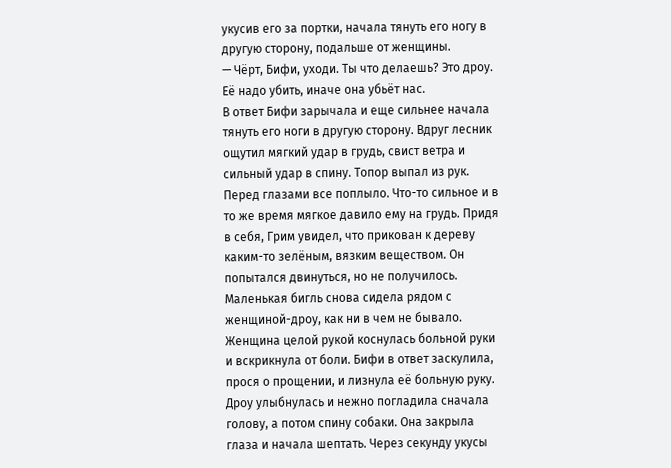укусив его за портки, начала тянуть его ногу в другую сторону, подальше от женщины.
— Чёрт, Бифи, уходи. Ты что делаешь? Это дроу. Её надо убить, иначе она убьёт нас.
В ответ Бифи зарычала и еще сильнее начала тянуть его ноги в другую сторону. Вдруг лесник ощутил мягкий удар в грудь, свист ветра и сильный удар в спину. Топор выпал из рук. Перед глазами все поплыло. Что-то сильное и в то же время мягкое давило ему на грудь. Придя в себя, Грим увидел, что прикован к дереву каким-то зелёным, вязким веществом. Он попытался двинуться, но не получилось.
Маленькая бигль снова сидела рядом с женщиной-дроу, как ни в чем не бывало. Женщина целой рукой коснулась больной руки и вскрикнула от боли. Бифи в ответ заскулила, прося о прощении, и лизнула её больную руку. Дроу улыбнулась и нежно погладила сначала голову, а потом спину собаки. Она закрыла глаза и начала шептать. Через секунду укусы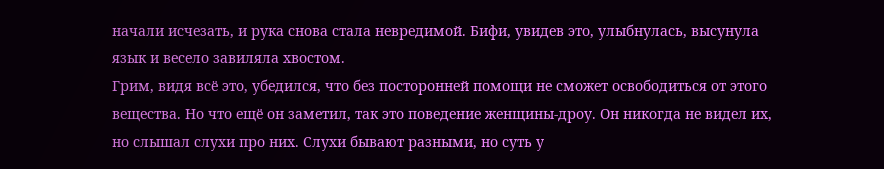начали исчезать, и рука снова стала невредимой. Бифи, увидев это, улыбнулась, высунула язык и весело завиляла хвостом.
Грим, видя всё это, убедился, что без посторонней помощи не сможет освободиться от этого вещества. Но что ещё он заметил, так это поведение женщины-дроу. Он никогда не видел их, но слышал слухи про них. Слухи бывают разными, но суть у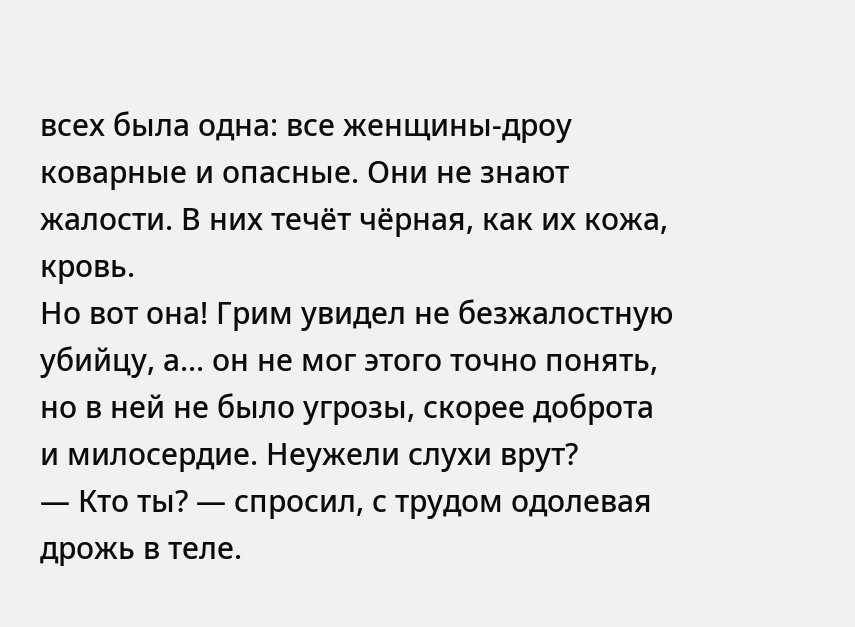всех была одна: все женщины-дроу коварные и опасные. Они не знают жалости. В них течёт чёрная, как их кожа, кровь.
Но вот она! Грим увидел не безжалостную убийцу, а... он не мог этого точно понять, но в ней не было угрозы, скорее доброта и милосердие. Неужели слухи врут?
— Кто ты? — спросил, с трудом одолевая дрожь в теле.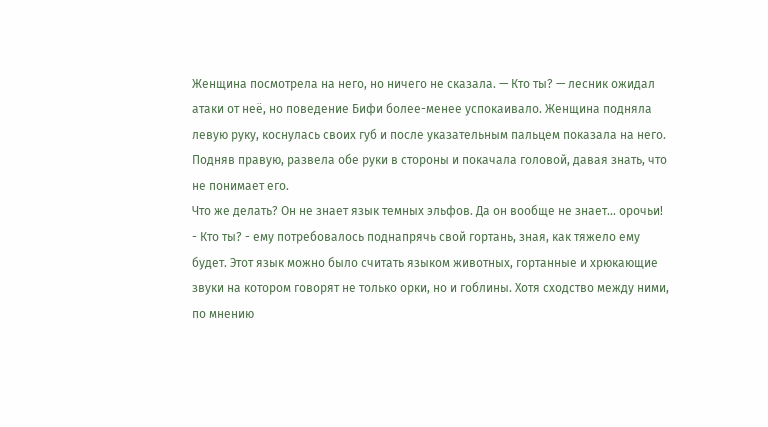Женщина посмотрела на него, но ничего не сказала. — Кто ты? — лесник ожидал атаки от неё, но поведение Бифи более-менее успокаивало. Женщина подняла левую руку, коснулась своих губ и после указательным пальцем показала на него. Подняв правую, развела обе руки в стороны и покачала головой, давая знать, что не понимает его.
Что же делать? Он не знает язык темных эльфов. Да он вообще не знает... орочьи!
- Кто ты? - ему потребовалось поднапрячь свой гортань, зная, как тяжело ему будет. Этот язык можно было считать языком животных, гортанные и хрюкающие звуки на котором говорят не только орки, но и гоблины. Хотя сходство между ними, по мнению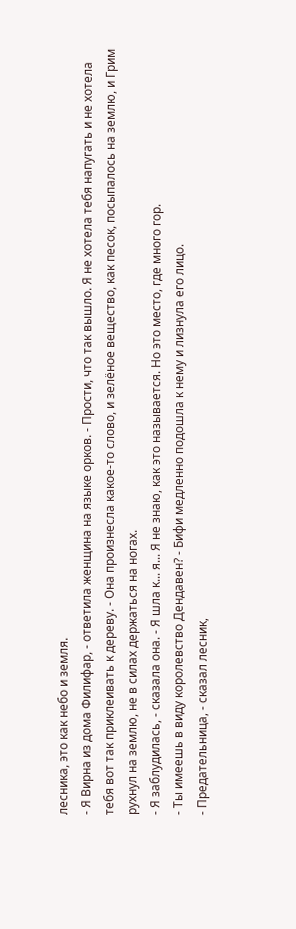лесника, это как небо и земля.
- Я Вирна из дома Филифар, - ответила женщина на языке орков. - Прости, что так вышло. Я не хотела тебя напугать и не хотела тебя вот так приклеивать к дереву. - Она произнесла какое-то слово, и зелёное вещество, как песок, посыпалось на землю, и Грим рухнул на землю, не в силах держаться на ногах.
- Я заблудилась, - сказала она. - Я шла к... я... Я не знаю, как это называется. Но это место, где много гор.
- Ты имеешь в виду королевство Дендавен? - Бифи медленно подошла к нему и лизнула его лицо.
- Предательница, - сказал лесник,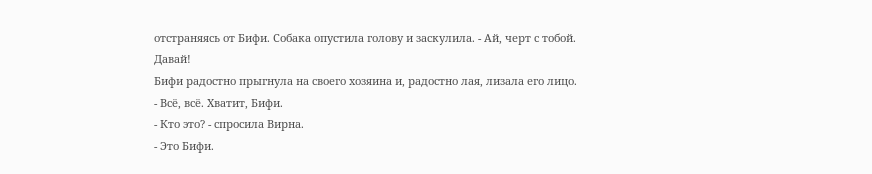отстраняясь от Бифи. Собака опустила голову и заскулила. - Ай, черт с тобой. Давай!
Бифи радостно прыгнула на своего хозяина и, радостно лая, лизала его лицо.
- Всё, всё. Хватит, Бифи.
- Кто это? - спросила Вирна.
- Это Бифи.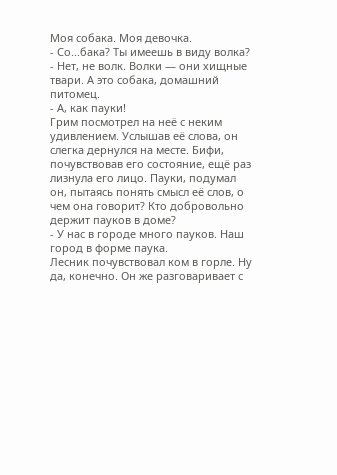Моя собака. Моя девочка.
- Со...бака? Ты имеешь в виду волка?
- Нет, не волк. Волки — они хищные твари. А это собака, домашний питомец.
- А, как пауки!
Грим посмотрел на неё с неким удивлением. Услышав её слова, он слегка дернулся на месте. Бифи, почувствовав его состояние, ещё раз лизнула его лицо. Пауки, подумал он, пытаясь понять смысл её слов, о чем она говорит? Кто добровольно держит пауков в доме?
- У нас в городе много пауков. Наш город в форме паука.
Лесник почувствовал ком в горле. Ну да, конечно. Он же разговаривает с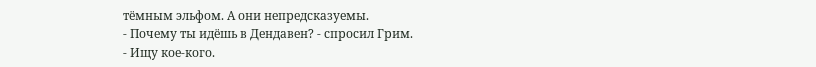тёмным эльфом. А они непредсказуемы.
- Почему ты идёшь в Дендавен? - спросил Грим.
- Ищу кое-кого.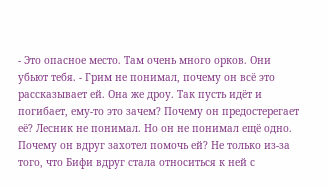- Это опасное место. Там очень много орков. Они убьют тебя. - Грим не понимал, почему он всё это рассказывает ей. Она же дроу. Так пусть идёт и погибает, ему-то это зачем? Почему он предостерегает её? Лесник не понимал. Но он не понимал ещё одно. Почему он вдруг захотел помочь ей? Не только из-за того, что Бифи вдруг стала относиться к ней с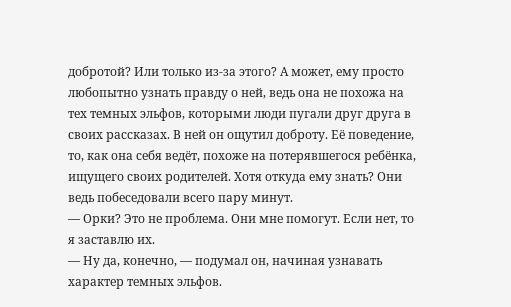добротой? Или только из-за этого? А может, ему просто любопытно узнать правду о ней, ведь она не похожа на тех темных эльфов, которыми люди пугали друг друга в своих рассказах. В ней он ощутил доброту. Её поведение, то, как она себя ведёт, похоже на потерявшегося ребёнка, ищущего своих родителей. Хотя откуда ему знать? Они ведь побеседовали всего пару минут.
— Орки? Это не проблема. Они мне помогут. Если нет, то я заставлю их.
— Ну да, конечно, — подумал он, начиная узнавать характер темных эльфов.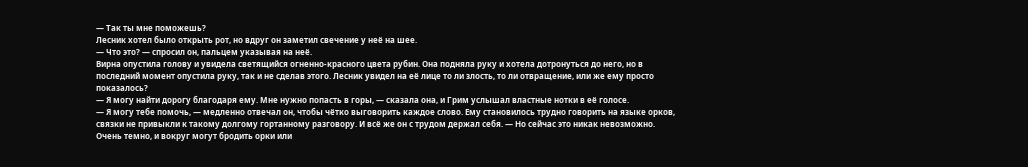— Так ты мне поможешь?
Лесник хотел было открыть рот, но вдруг он заметил свечение у неё на шее.
— Что это? — спросил он, пальцем указывая на неё.
Вирна опустила голову и увидела светящийся огненно-красного цвета рубин. Она подняла руку и хотела дотронуться до него, но в последний момент опустила руку, так и не сделав этого. Лесник увидел на её лице то ли злость, то ли отвращение, или же ему просто показалось?
— Я могу найти дорогу благодаря ему. Мне нужно попасть в горы, — сказала она, и Грим услышал властные нотки в её голосе.
— Я могу тебе помочь, — медленно отвечал он, чтобы чётко выговорить каждое слово. Ему становилось трудно говорить на языке орков, связки не привыкли к такому долгому гортанному разговору. И всё же он с трудом держал себя. — Но сейчас это никак невозможно. Очень темно, и вокруг могут бродить орки или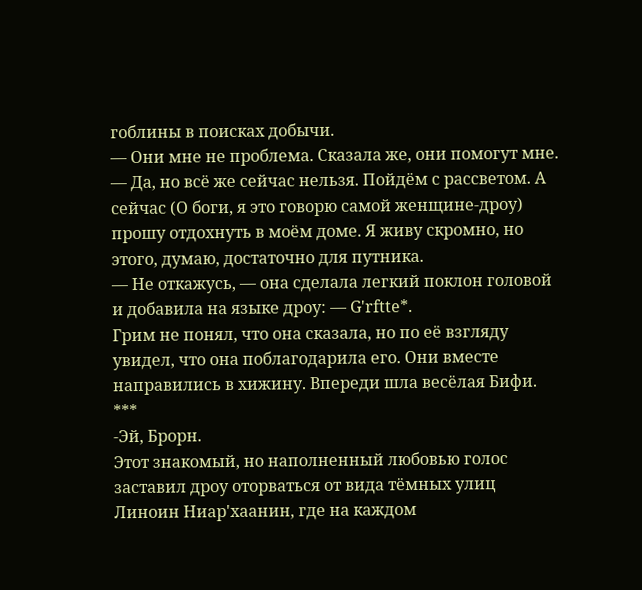гоблины в поисках добычи.
— Они мне не проблема. Сказала же, они помогут мне.
— Да, но всё же сейчас нельзя. Пойдём с рассветом. А сейчас (О боги, я это говорю самой женщине-дроу) прошу отдохнуть в моём доме. Я живу скромно, но этого, думаю, достаточно для путника.
— Не откажусь, — она сделала легкий поклон головой и добавила на языке дроу: — G'rftte*.
Грим не понял, что она сказала, но по её взгляду увидел, что она поблагодарила его. Они вместе направились в хижину. Впереди шла весёлая Бифи.
***
-Эй, Брорн.
Этот знакомый, но наполненный любовью голос заставил дроу оторваться от вида тёмных улиц Линоин Ниар'хаанин, где на каждом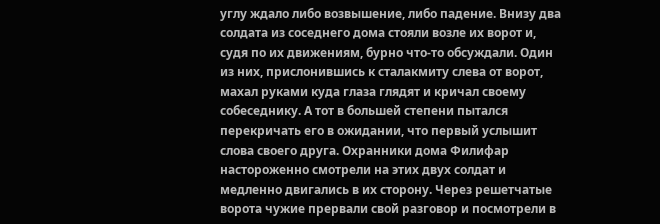углу ждало либо возвышение, либо падение. Внизу два солдата из соседнего дома стояли возле их ворот и, судя по их движениям, бурно что-то обсуждали. Один из них, прислонившись к сталакмиту слева от ворот, махал руками куда глаза глядят и кричал своему собеседнику. А тот в большей степени пытался перекричать его в ожидании, что первый услышит слова своего друга. Охранники дома Филифар настороженно смотрели на этих двух солдат и медленно двигались в их сторону. Через решетчатые ворота чужие прервали свой разговор и посмотрели в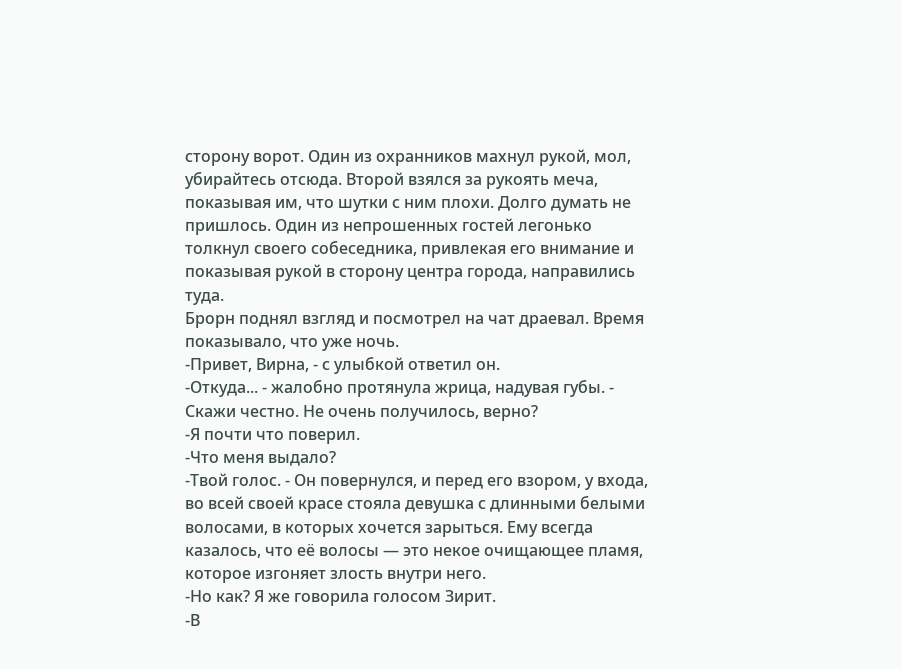сторону ворот. Один из охранников махнул рукой, мол, убирайтесь отсюда. Второй взялся за рукоять меча, показывая им, что шутки с ним плохи. Долго думать не пришлось. Один из непрошенных гостей легонько толкнул своего собеседника, привлекая его внимание и показывая рукой в сторону центра города, направились туда.
Брорн поднял взгляд и посмотрел на чат драевал. Время показывало, что уже ночь.
-Привет, Вирна, - с улыбкой ответил он.
-Откуда... - жалобно протянула жрица, надувая губы. - Скажи честно. Не очень получилось, верно?
-Я почти что поверил.
-Что меня выдало?
-Твой голос. - Он повернулся, и перед его взором, у входа, во всей своей красе стояла девушка с длинными белыми волосами, в которых хочется зарыться. Ему всегда казалось, что её волосы — это некое очищающее пламя, которое изгоняет злость внутри него.
-Но как? Я же говорила голосом Зирит.
-В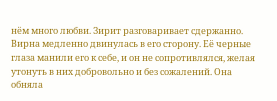нём много любви. Зирит разговаривает сдержанно.
Вирна медленно двинулась в его сторону. Её черные глаза манили его к себе, и он не сопротивлялся, желая утонуть в них добровольно и без сожалений. Она обняла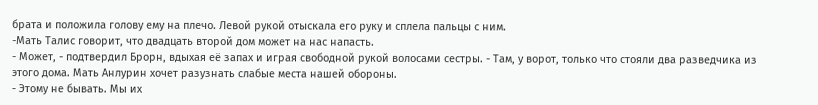брата и положила голову ему на плечо. Левой рукой отыскала его руку и сплела пальцы с ним.
-Мать Талис говорит, что двадцать второй дом может на нас напасть.
- Может, - подтвердил Брорн, вдыхая её запах и играя свободной рукой волосами сестры. - Там, у ворот, только что стояли два разведчика из этого дома. Мать Анлурин хочет разузнать слабые места нашей обороны.
- Этому не бывать. Мы их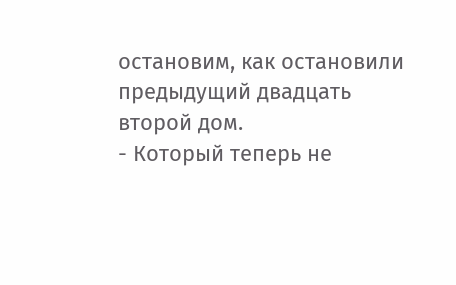остановим, как остановили предыдущий двадцать второй дом.
- Который теперь не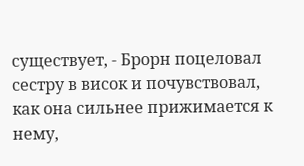существует, - Брорн поцеловал сестру в висок и почувствовал, как она сильнее прижимается к нему,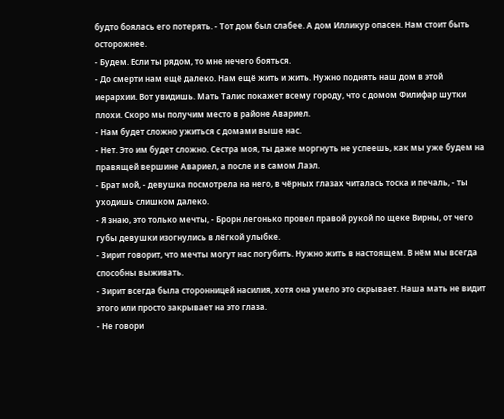будто боялась его потерять. - Тот дом был слабее. А дом Илликур опасен. Нам стоит быть осторожнее.
- Будем. Если ты рядом, то мне нечего бояться.
- До смерти нам ещё далеко. Нам ещё жить и жить. Нужно поднять наш дом в этой иерархии. Вот увидишь. Мать Талис покажет всему городу, что с домом Филифар шутки плохи. Скоро мы получим место в районе Авариел.
- Нам будет сложно ужиться с домами выше нас.
- Нет. Это им будет сложно. Сестра моя, ты даже моргнуть не успеешь, как мы уже будем на правящей вершине Авариел, а после и в самом Лаэл.
- Брат мой, - девушка посмотрела на него, в чёрных глазах читалась тоска и печаль, - ты уходишь слишком далеко.
- Я знаю, это только мечты, - Брорн легонько провел правой рукой по щеке Вирны, от чего губы девушки изогнулись в лёгкой улыбке.
- Зирит говорит, что мечты могут нас погубить. Нужно жить в настоящем. В нём мы всегда способны выживать.
- Зирит всегда была сторонницей насилия, хотя она умело это скрывает. Наша мать не видит этого или просто закрывает на это глаза.
- Не говори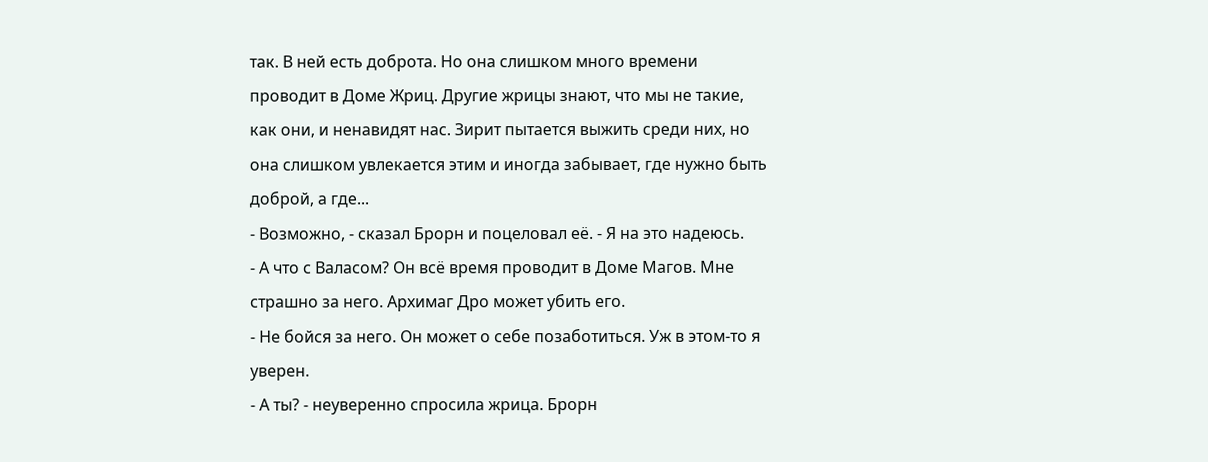так. В ней есть доброта. Но она слишком много времени проводит в Доме Жриц. Другие жрицы знают, что мы не такие, как они, и ненавидят нас. Зирит пытается выжить среди них, но она слишком увлекается этим и иногда забывает, где нужно быть доброй, а где...
- Возможно, - сказал Брорн и поцеловал её. - Я на это надеюсь.
- А что с Валасом? Он всё время проводит в Доме Магов. Мне страшно за него. Архимаг Дро может убить его.
- Не бойся за него. Он может о себе позаботиться. Уж в этом-то я уверен.
- А ты? - неуверенно спросила жрица. Брорн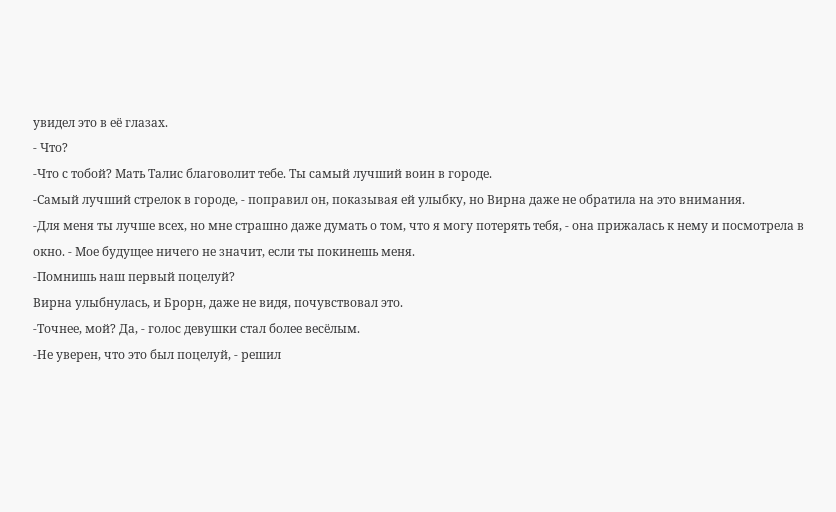увидел это в её глазах.
- Что?
-Что с тобой? Мать Талис благоволит тебе. Ты самый лучший воин в городе.
-Самый лучший стрелок в городе, - поправил он, показывая ей улыбку, но Вирна даже не обратила на это внимания.
-Для меня ты лучше всех, но мне страшно даже думать о том, что я могу потерять тебя, - она прижалась к нему и посмотрела в окно. - Мое будущее ничего не значит, если ты покинешь меня.
-Помнишь наш первый поцелуй?
Вирна улыбнулась, и Брорн, даже не видя, почувствовал это.
-Точнее, мой? Да, - голос девушки стал более весёлым.
-Не уверен, что это был поцелуй, - решил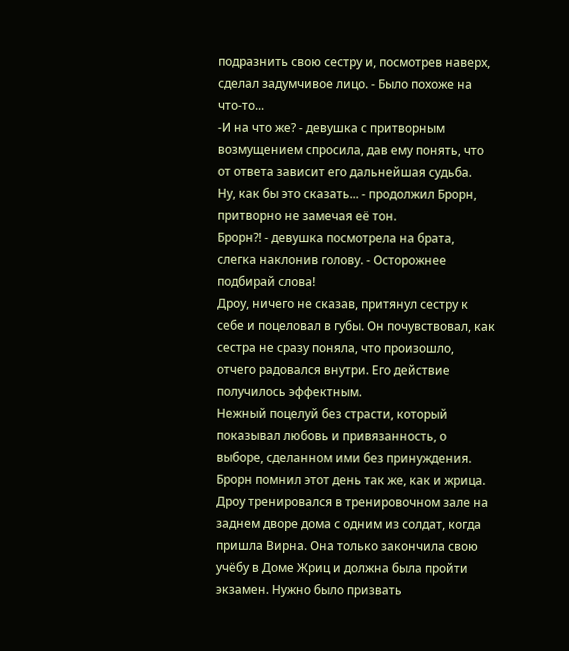подразнить свою сестру и, посмотрев наверх, сделал задумчивое лицо. - Было похоже на что-то...
-И на что же? - девушка с притворным возмущением спросила, дав ему понять, что от ответа зависит его дальнейшая судьба.
Ну, как бы это сказать... - продолжил Брорн, притворно не замечая её тон.
Брорн?! - девушка посмотрела на брата, слегка наклонив голову. - Осторожнее подбирай слова!
Дроу, ничего не сказав, притянул сестру к себе и поцеловал в губы. Он почувствовал, как сестра не сразу поняла, что произошло, отчего радовался внутри. Его действие получилось эффектным.
Нежный поцелуй без страсти, который показывал любовь и привязанность, о выборе, сделанном ими без принуждения.
Брорн помнил этот день так же, как и жрица. Дроу тренировался в тренировочном зале на заднем дворе дома с одним из солдат, когда пришла Вирна. Она только закончила свою учёбу в Доме Жриц и должна была пройти экзамен. Нужно было призвать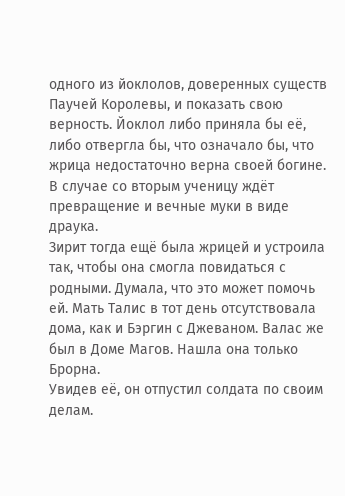одного из йоклолов, доверенных существ Паучей Королевы, и показать свою верность. Йоклол либо приняла бы её, либо отвергла бы, что означало бы, что жрица недостаточно верна своей богине. В случае со вторым ученицу ждёт превращение и вечные муки в виде драука.
Зирит тогда ещё была жрицей и устроила так, чтобы она смогла повидаться с родными. Думала, что это может помочь ей. Мать Талис в тот день отсутствовала дома, как и Бэргин с Джеваном. Валас же был в Доме Магов. Нашла она только Брорна.
Увидев её, он отпустил солдата по своим делам.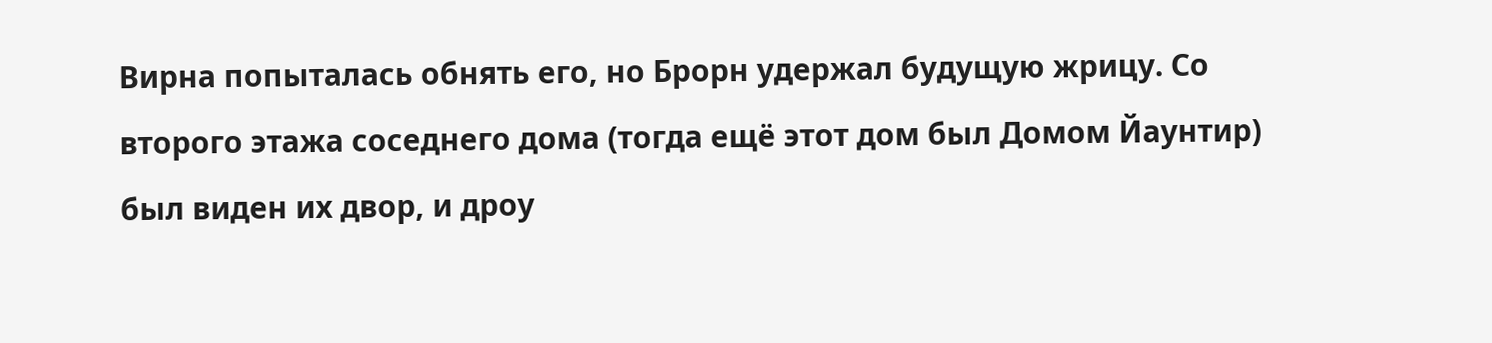Вирна попыталась обнять его, но Брорн удержал будущую жрицу. Со второго этажа соседнего дома (тогда ещё этот дом был Домом Йаунтир) был виден их двор, и дроу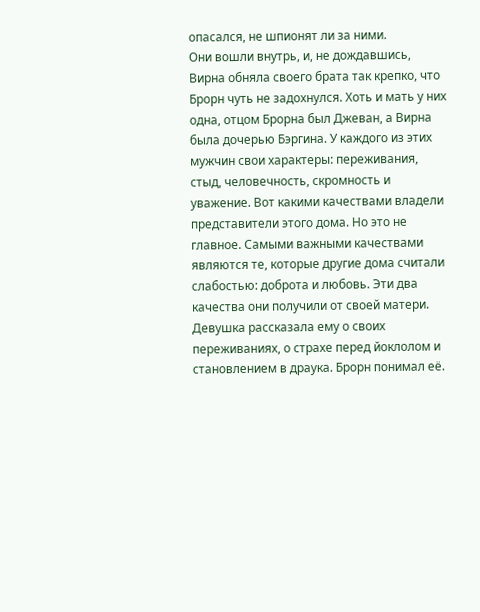опасался, не шпионят ли за ними.
Они вошли внутрь, и, не дождавшись, Вирна обняла своего брата так крепко, что Брорн чуть не задохнулся. Хоть и мать у них одна, отцом Брорна был Джеван, а Вирна была дочерью Бэргина. У каждого из этих мужчин свои характеры: переживания, стыд, человечность, скромность и уважение. Вот какими качествами владели представители этого дома. Но это не главное. Самыми важными качествами являются те, которые другие дома считали слабостью: доброта и любовь. Эти два качества они получили от своей матери.
Девушка рассказала ему о своих переживаниях, о страхе перед йоклолом и становлением в драука. Брорн понимал её.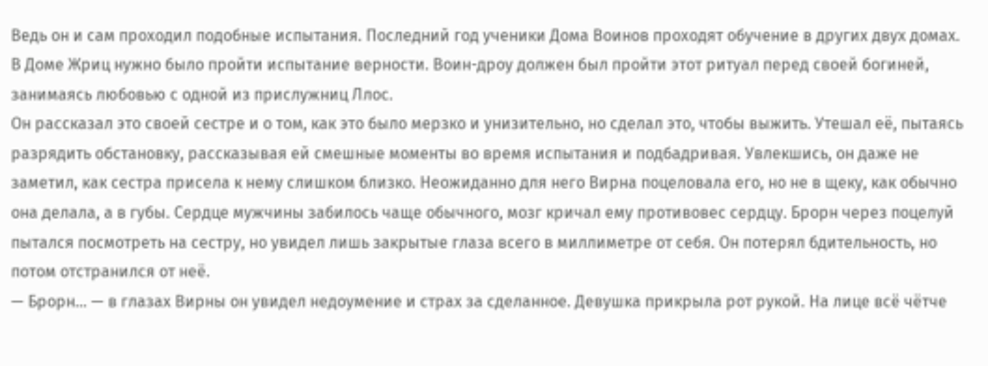Ведь он и сам проходил подобные испытания. Последний год ученики Дома Воинов проходят обучение в других двух домах. В Доме Жриц нужно было пройти испытание верности. Воин-дроу должен был пройти этот ритуал перед своей богиней, занимаясь любовью с одной из прислужниц Ллос.
Он рассказал это своей сестре и о том, как это было мерзко и унизительно, но сделал это, чтобы выжить. Утешал её, пытаясь разрядить обстановку, рассказывая ей смешные моменты во время испытания и подбадривая. Увлекшись, он даже не заметил, как сестра присела к нему слишком близко. Неожиданно для него Вирна поцеловала его, но не в щеку, как обычно она делала, а в губы. Сердце мужчины забилось чаще обычного, мозг кричал ему противовес сердцу. Брорн через поцелуй пытался посмотреть на сестру, но увидел лишь закрытые глаза всего в миллиметре от себя. Он потерял бдительность, но потом отстранился от неё.
— Брорн... — в глазах Вирны он увидел недоумение и страх за сделанное. Девушка прикрыла рот рукой. На лице всё чётче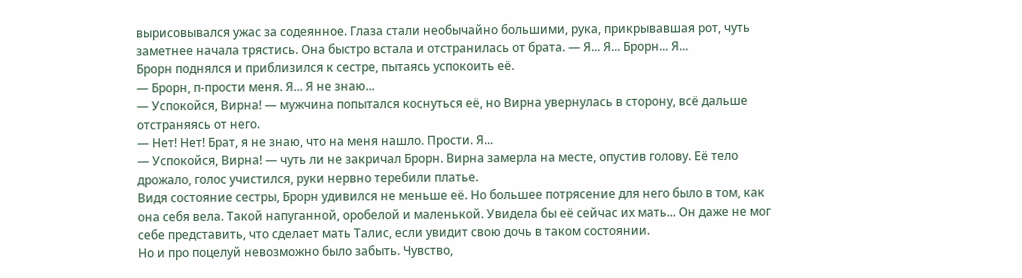вырисовывался ужас за содеянное. Глаза стали необычайно большими, рука, прикрывавшая рот, чуть заметнее начала трястись. Она быстро встала и отстранилась от брата. — Я... Я... Брорн... Я...
Брорн поднялся и приблизился к сестре, пытаясь успокоить её.
— Брорн, п-прости меня. Я... Я не знаю...
— Успокойся, Вирна! — мужчина попытался коснуться её, но Вирна увернулась в сторону, всё дальше отстраняясь от него.
— Нет! Нет! Брат, я не знаю, что на меня нашло. Прости. Я...
— Успокойся, Вирна! — чуть ли не закричал Брорн. Вирна замерла на месте, опустив голову. Её тело дрожало, голос учистился, руки нервно теребили платье.
Видя состояние сестры, Брорн удивился не меньше её. Но большее потрясение для него было в том, как она себя вела. Такой напуганной, оробелой и маленькой. Увидела бы её сейчас их мать... Он даже не мог себе представить, что сделает мать Талис, если увидит свою дочь в таком состоянии.
Но и про поцелуй невозможно было забыть. Чувство,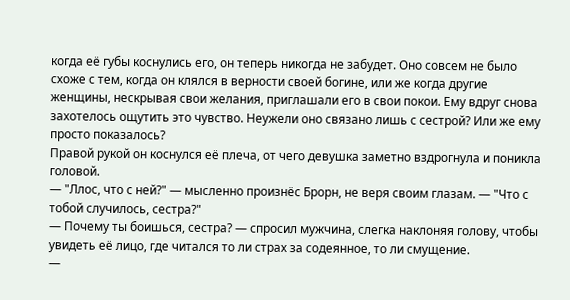когда её губы коснулись его, он теперь никогда не забудет. Оно совсем не было схоже с тем, когда он клялся в верности своей богине, или же когда другие женщины, нескрывая свои желания, приглашали его в свои покои. Ему вдруг снова захотелось ощутить это чувство. Неужели оно связано лишь с сестрой? Или же ему просто показалось?
Правой рукой он коснулся её плеча, от чего девушка заметно вздрогнула и поникла головой.
— "Ллос, что с ней?" — мысленно произнёс Брорн, не веря своим глазам. — "Что с тобой случилось, сестра?"
— Почему ты боишься, сестра? — спросил мужчина, слегка наклоняя голову, чтобы увидеть её лицо, где читался то ли страх за содеянное, то ли смущение.
—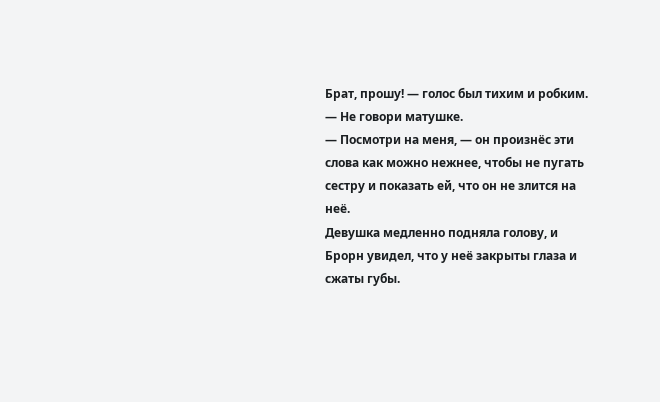Брат, прошу! — голос был тихим и робким. — Не говори матушке.
— Посмотри на меня, — он произнёс эти слова как можно нежнее, чтобы не пугать сестру и показать ей, что он не злится на неё.
Девушка медленно подняла голову, и Брорн увидел, что у неё закрыты глаза и сжаты губы.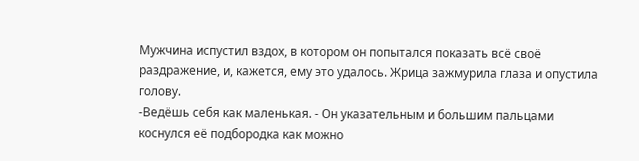Мужчина испустил вздох, в котором он попытался показать всё своё раздражение, и, кажется, ему это удалось. Жрица зажмурила глаза и опустила голову.
-Ведёшь себя как маленькая. - Он указательным и большим пальцами коснулся её подбородка как можно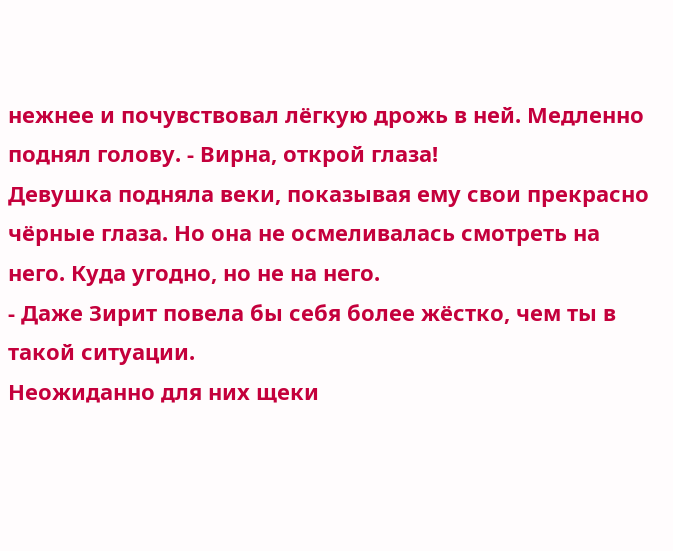нежнее и почувствовал лёгкую дрожь в ней. Медленно поднял голову. - Вирна, открой глаза!
Девушка подняла веки, показывая ему свои прекрасно чёрные глаза. Но она не осмеливалась смотреть на него. Куда угодно, но не на него.
- Даже Зирит повела бы себя более жёстко, чем ты в такой ситуации.
Неожиданно для них щеки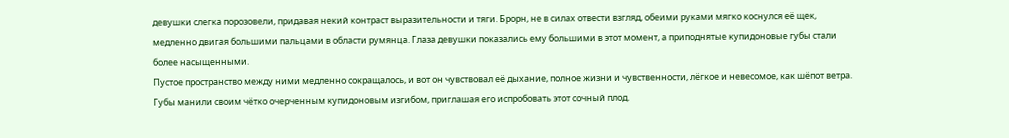девушки слегка порозовели, придавая некий контраст выразительности и тяги. Брорн, не в силах отвести взгляд, обеими руками мягко коснулся её щек, медленно двигая большими пальцами в области румянца. Глаза девушки показались ему большими в этот момент, а приподнятые купидоновые губы стали более насыщенными.
Пустое пространство между ними медленно сокращалось, и вот он чувствовал её дыхание, полное жизни и чувственности, лёгкое и невесомое, как шёпот ветра. Губы манили своим чётко очерченным купидоновым изгибом, приглашая его испробовать этот сочный плод.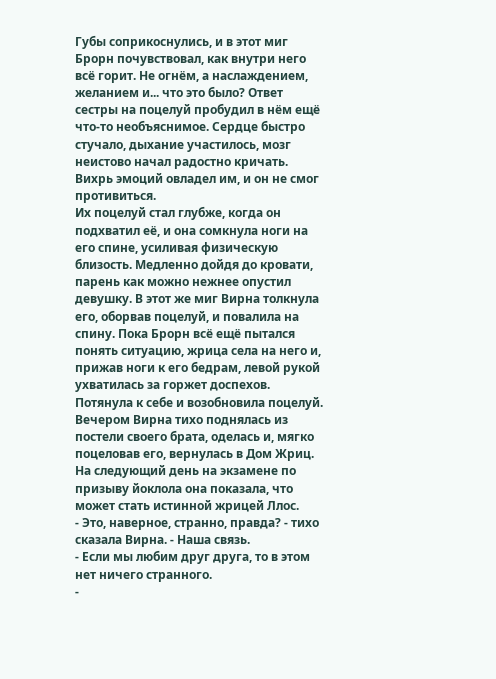Губы соприкоснулись, и в этот миг Брорн почувствовал, как внутри него всё горит. Не огнём, а наслаждением, желанием и... что это было? Ответ сестры на поцелуй пробудил в нём ещё что-то необъяснимое. Сердце быстро стучало, дыхание участилось, мозг неистово начал радостно кричать. Вихрь эмоций овладел им, и он не смог противиться.
Их поцелуй стал глубже, когда он подхватил её, и она сомкнула ноги на его спине, усиливая физическую близость. Медленно дойдя до кровати, парень как можно нежнее опустил девушку. В этот же миг Вирна толкнула его, оборвав поцелуй, и повалила на спину. Пока Брорн всё ещё пытался понять ситуацию, жрица села на него и, прижав ноги к его бедрам, левой рукой ухватилась за горжет доспехов. Потянула к себе и возобновила поцелуй.
Вечером Вирна тихо поднялась из постели своего брата, оделась и, мягко поцеловав его, вернулась в Дом Жриц. На следующий день на экзамене по призыву йоклола она показала, что может стать истинной жрицей Ллос.
- Это, наверное, странно, правда? - тихо сказала Вирна. - Наша связь.
- Если мы любим друг друга, то в этом нет ничего странного.
-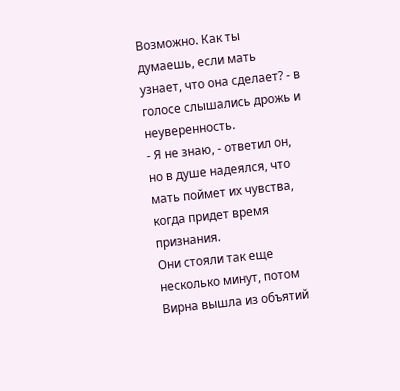Возможно. Как ты думаешь, если мать узнает, что она сделает? - в голосе слышались дрожь и неуверенность.
- Я не знаю, - ответил он, но в душе надеялся, что мать поймет их чувства, когда придет время признания.
Они стояли так еще несколько минут, потом Вирна вышла из объятий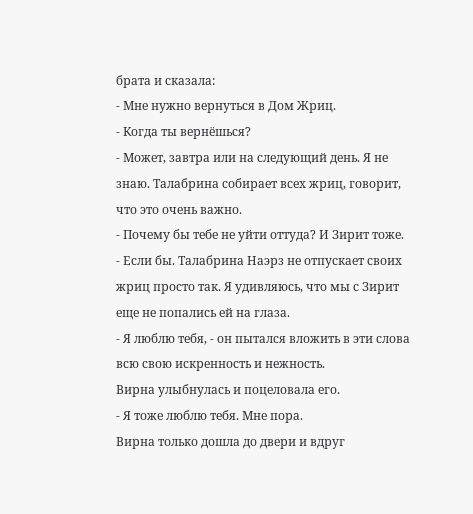брата и сказала:
- Мне нужно вернуться в Дом Жриц.
- Когда ты вернёшься?
- Может, завтра или на следующий день. Я не знаю. Талабрина собирает всех жриц, говорит, что это очень важно.
- Почему бы тебе не уйти оттуда? И Зирит тоже.
- Если бы. Талабрина Наэрз не отпускает своих жриц просто так. Я удивляюсь, что мы с Зирит еще не попались ей на глаза.
- Я люблю тебя, - он пытался вложить в эти слова всю свою искренность и нежность.
Вирна улыбнулась и поцеловала его.
- Я тоже люблю тебя. Мне пора.
Вирна только дошла до двери и вдруг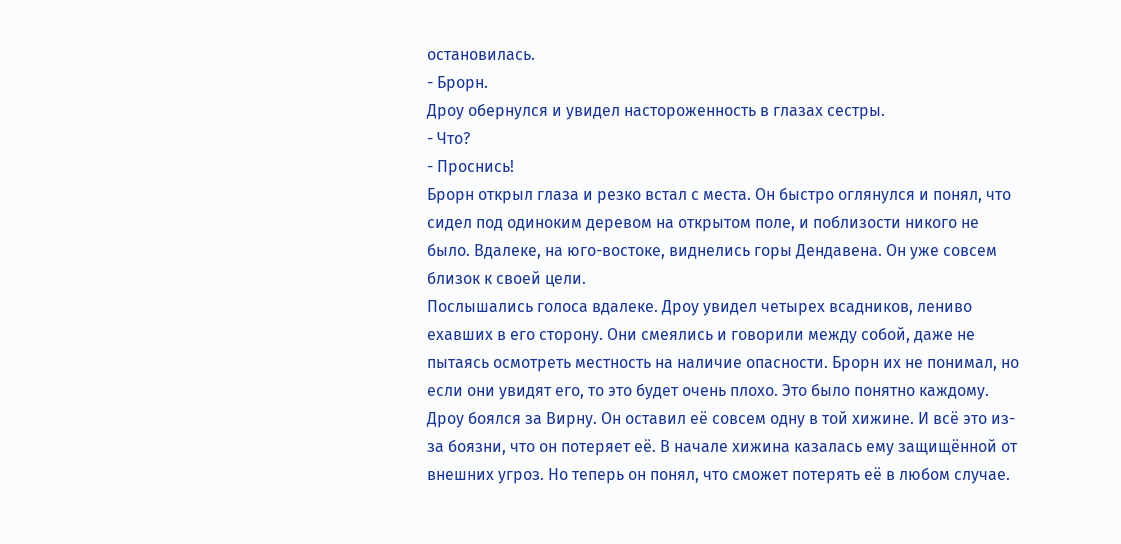остановилась.
- Брорн.
Дроу обернулся и увидел настороженность в глазах сестры.
- Что?
- Проснись!
Брорн открыл глаза и резко встал с места. Он быстро оглянулся и понял, что сидел под одиноким деревом на открытом поле, и поблизости никого не было. Вдалеке, на юго-востоке, виднелись горы Дендавена. Он уже совсем близок к своей цели.
Послышались голоса вдалеке. Дроу увидел четырех всадников, лениво ехавших в его сторону. Они смеялись и говорили между собой, даже не пытаясь осмотреть местность на наличие опасности. Брорн их не понимал, но если они увидят его, то это будет очень плохо. Это было понятно каждому. Дроу боялся за Вирну. Он оставил её совсем одну в той хижине. И всё это из-за боязни, что он потеряет её. В начале хижина казалась ему защищённой от внешних угроз. Но теперь он понял, что сможет потерять её в любом случае.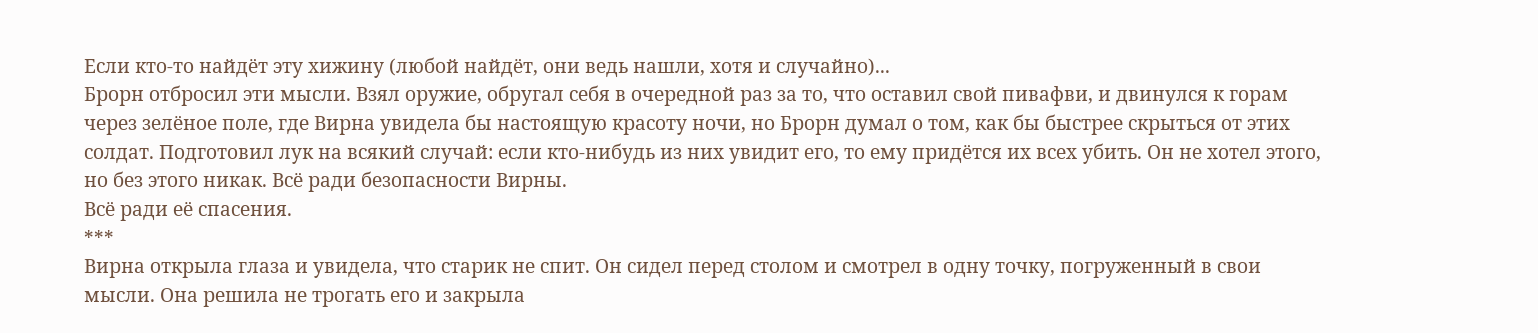Если кто-то найдёт эту хижину (любой найдёт, они ведь нашли, хотя и случайно)...
Брорн отбросил эти мысли. Взял оружие, обругал себя в очередной раз за то, что оставил свой пивафви, и двинулся к горам через зелёное поле, где Вирна увидела бы настоящую красоту ночи, но Брорн думал о том, как бы быстрее скрыться от этих солдат. Подготовил лук на всякий случай: если кто-нибудь из них увидит его, то ему придётся их всех убить. Он не хотел этого, но без этого никак. Всё ради безопасности Вирны.
Всё ради её спасения.
***
Вирна открыла глаза и увидела, что старик не спит. Он сидел перед столом и смотрел в одну точку, погруженный в свои мысли. Она решила не трогать его и закрыла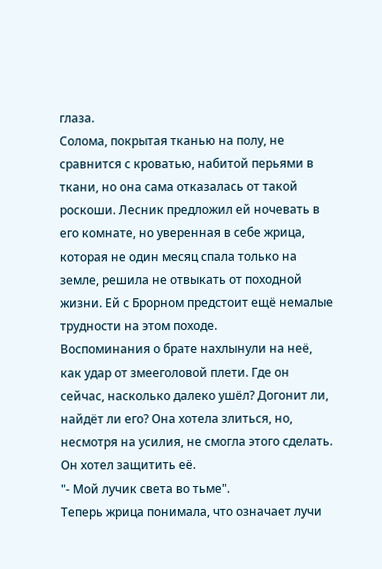глаза.
Солома, покрытая тканью на полу, не сравнится с кроватью, набитой перьями в ткани, но она сама отказалась от такой роскоши. Лесник предложил ей ночевать в его комнате, но уверенная в себе жрица, которая не один месяц спала только на земле, решила не отвыкать от походной жизни. Ей с Брорном предстоит ещё немалые трудности на этом походе.
Воспоминания о брате нахлынули на неё, как удар от змееголовой плети. Где он сейчас, насколько далеко ушёл? Догонит ли, найдёт ли его? Она хотела злиться, но, несмотря на усилия, не смогла этого сделать. Он хотел защитить её.
"- Мой лучик света во тьме".
Теперь жрица понимала, что означает лучи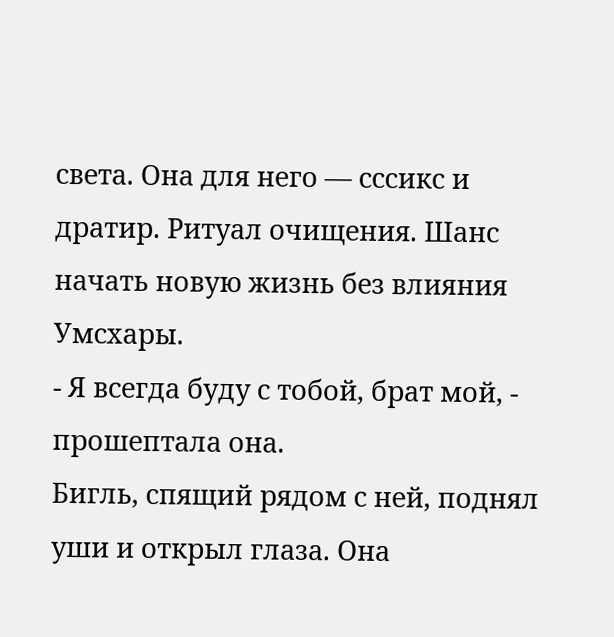света. Она для него — сссикс и дратир. Ритуал очищения. Шанс начать новую жизнь без влияния Умсхары.
- Я всегда буду с тобой, брат мой, - прошептала она.
Бигль, спящий рядом с ней, поднял уши и открыл глаза. Она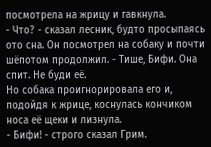посмотрела на жрицу и гавкнула.
- Что? - сказал лесник, будто просыпаясь ото сна. Он посмотрел на собаку и почти шёпотом продолжил. - Тише, Бифи. Она спит. Не буди её.
Но собака проигнорировала его и, подойдя к жрице, коснулась кончиком носа её щеки и лизнула.
- Бифи! - строго сказал Грим.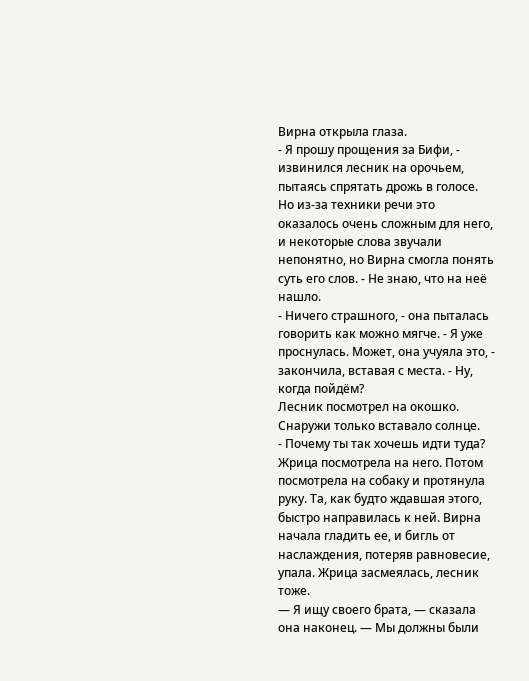Вирна открыла глаза.
- Я прошу прощения за Бифи, - извинился лесник на орочьем, пытаясь спрятать дрожь в голосе. Но из-за техники речи это оказалось очень сложным для него, и некоторые слова звучали непонятно, но Вирна смогла понять суть его слов. - Не знаю, что на неё нашло.
- Ничего страшного, - она пыталась говорить как можно мягче. - Я уже проснулась. Может, она учуяла это, - закончила, вставая с места. - Ну, когда пойдём?
Лесник посмотрел на окошко. Снаружи только вставало солнце.
- Почему ты так хочешь идти туда?
Жрица посмотрела на него. Потом посмотрела на собаку и протянула руку. Та, как будто ждавшая этого, быстро направилась к ней. Вирна начала гладить ее, и бигль от наслаждения, потеряв равновесие, упала. Жрица засмеялась, лесник тоже.
— Я ищу своего брата, — сказала она наконец. — Мы должны были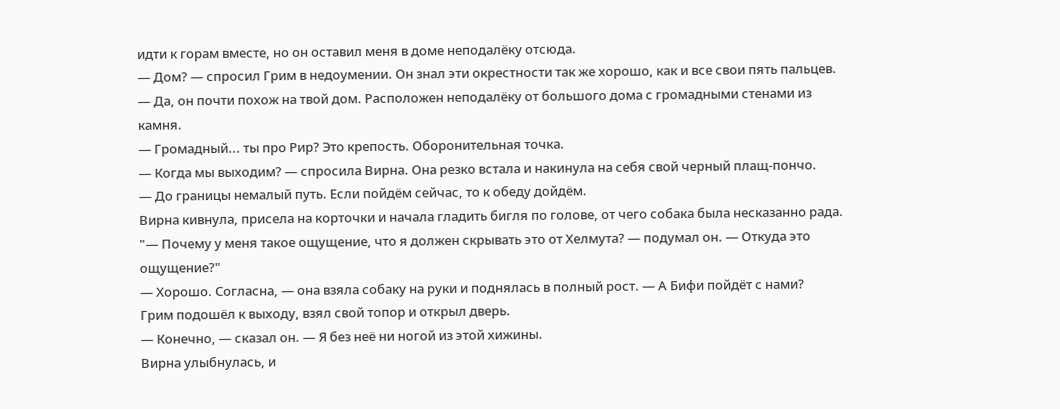идти к горам вместе, но он оставил меня в доме неподалёку отсюда.
— Дом? — спросил Грим в недоумении. Он знал эти окрестности так же хорошо, как и все свои пять пальцев.
— Да, он почти похож на твой дом. Расположен неподалёку от большого дома с громадными стенами из камня.
— Громадный... ты про Рир? Это крепость. Оборонительная точка.
— Когда мы выходим? — спросила Вирна. Она резко встала и накинула на себя свой черный плащ-пончо.
— До границы немалый путь. Если пойдём сейчас, то к обеду дойдём.
Вирна кивнула, присела на корточки и начала гладить бигля по голове, от чего собака была несказанно рада.
"— Почему у меня такое ощущение, что я должен скрывать это от Хелмута? — подумал он. — Откуда это ощущение?"
— Хорошо. Согласна, — она взяла собаку на руки и поднялась в полный рост. — А Бифи пойдёт с нами?
Грим подошёл к выходу, взял свой топор и открыл дверь.
— Конечно, — сказал он. — Я без неё ни ногой из этой хижины.
Вирна улыбнулась, и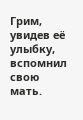Грим, увидев её улыбку, вспомнил свою мать.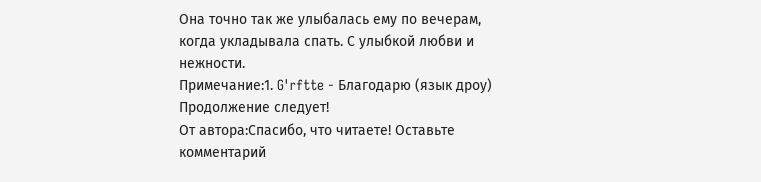Она точно так же улыбалась ему по вечерам, когда укладывала спать. С улыбкой любви и нежности.
Примечание:1. G'rftte - Благодарю (язык дроу)
Продолжение следует!
От автора:Спасибо, что читаете! Оставьте комментарий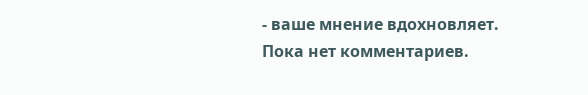- ваше мнение вдохновляет.
Пока нет комментариев.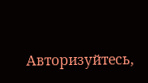Авторизуйтесь,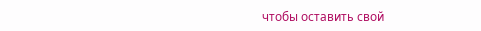чтобы оставить свой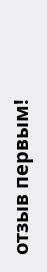отзыв первым!